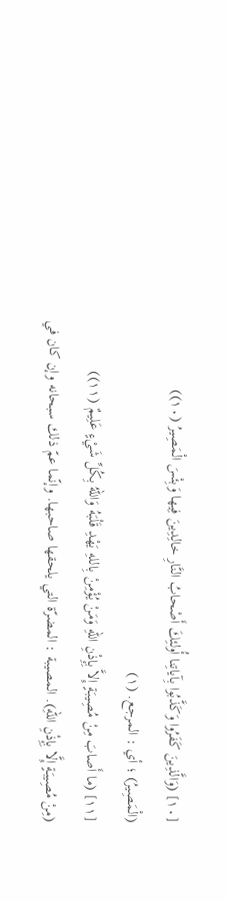[١٠] (وَالَّذِينَ كَفَرُوا وَكَذَّبُوا بِآياتِنا أُولئِكَ أَصْحابُ النَّارِ خالِدِينَ فِيها وَبِئْسَ الْمَصِيرُ (١٠))
(الْمَصِيرُ) ؛ أي : المرجع. (١)
[١١] (ما أَصابَ مِنْ مُصِيبَةٍ إِلاَّ بِإِذْنِ اللهِ وَمَنْ يُؤْمِنْ بِاللهِ يَهْدِ قَلْبَهُ وَاللهُ بِكُلِّ شَيْءٍ عَلِيمٌ (١١))
(مِنْ مُصِيبَةٍ إِلَّا بِإِذْنِ اللهِ). المصيبة : المضرّة التي يلحقها صاحبها. وإنّما عمّ ذلك سبحانه وإن كان في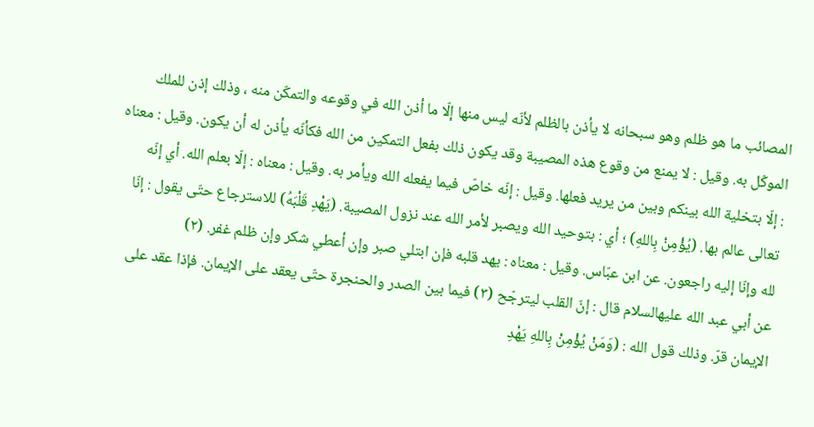المصائب ما هو ظلم وهو سبحانه لا يأذن بالظلم لأنّه ليس منها إلّا ما أذن الله في وقوعه والتمكّن منه ، وذلك إذن للملك الموكّل به. وقيل : لا يمنع من وقوع هذه المصيبة وقد يكون ذلك بفعل التمكين من الله فكأنّه يأذن له أن يكون. وقيل : معناه : إلّا بتخلية الله بينكم وبين من يريد فعلها. وقيل : إنّه خاصّ فيما يفعله الله ويأمر به. وقيل : معناه : إلّا بعلم الله. أي إنّه تعالى عالم بها. (يُؤْمِنْ بِاللهِ) ؛ أي : بتوحيد الله ويصبر لأمر الله عند نزول المصيبة. (يَهْدِ قَلْبَهُ) للاسترجاع حتّى يقول : إنّا لله وإنّا إليه راجعون. عن ابن عبّاس. وقيل : معناه : يهد قلبه فإن ابتلي صبر وإن أعطي شكر وإن ظلم غفر. (٢)
عن أبي عبد الله عليهالسلام قال : إنّ القلب ليترجّح (٣) فيما بين الصدر والحنجرة حتّى يعقد على الإيمان. فإذا عقد على الإيمان قرّ. وذلك قول الله : (وَمَنْ يُؤْمِنْ بِاللهِ يَهْدِ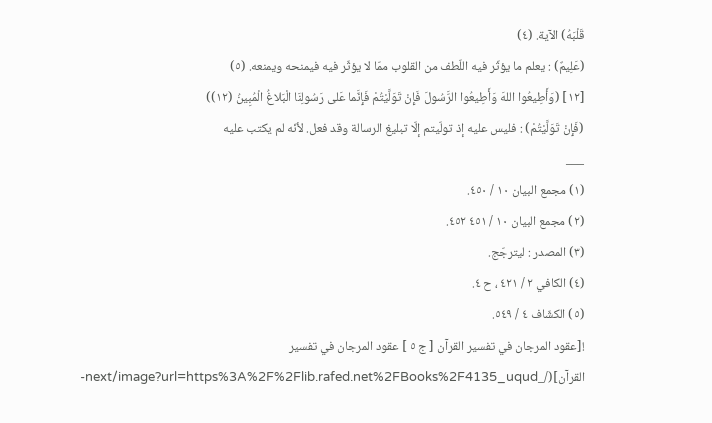قَلْبَهُ) الآية. (٤)
(عَلِيمٌ) : يعلم ما يؤثّر فيه اللّطف من القلوب ممّا لا يؤثّر فيه فيمنحه ويمنعه. (٥)
[١٢] (وَأَطِيعُوا اللهَ وَأَطِيعُوا الرَّسُولَ فَإِنْ تَوَلَّيْتُمْ فَإِنَّما عَلى رَسُولِنَا الْبَلاغُ الْمُبِينُ (١٢))
(فَإِنْ تَوَلَّيْتُمْ) : فليس عليه إذ تولّيتم إلّا تبليغ الرسالة وقد فعل. لأنّه لم يكتب عليه
___
(١) مجمع البيان ١٠ / ٤٥٠.
(٢) مجمع البيان ١٠ / ٤٥١ ٤٥٢.
(٣) المصدر : ليترجّج.
(٤) الكافي ٢ / ٤٢١ ، ح ٤.
(٥) الكشّاف ٤ / ٥٤٩.
![عقود المرجان في تفسير القرآن [ ج ٥ ] عقود المرجان في تفسير القرآن](/_next/image?url=https%3A%2F%2Flib.rafed.net%2FBooks%2F4135_uqud-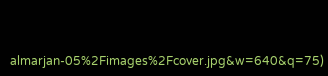almarjan-05%2Fimages%2Fcover.jpg&w=640&q=75)